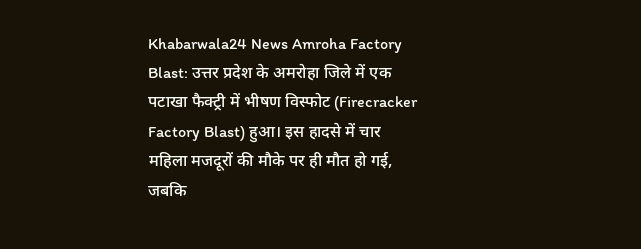Khabarwala24 News Amroha Factory Blast: उत्तर प्रदेश के अमरोहा जिले में एक पटाखा फैक्ट्री में भीषण विस्फोट (Firecracker Factory Blast) हुआ। इस हादसे में चार महिला मजदूरों की मौके पर ही मौत हो गई, जबकि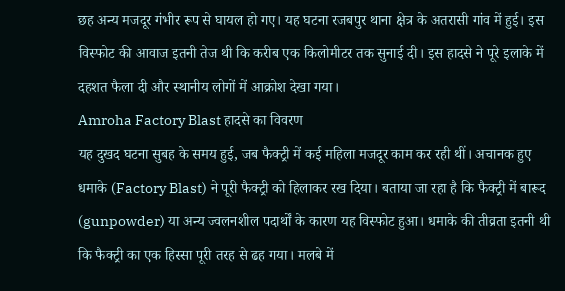छह अन्य मजदूर गंभीर रूप से घायल हो गए। यह घटना रजबपुर थाना क्षेत्र के अतरासी गांव में हुई। इस विस्फोट की आवाज इतनी तेज थी कि करीब एक किलोमीटर तक सुनाई दी। इस हादसे ने पूरे इलाके में दहशत फैला दी और स्थानीय लोगों में आक्रोश देखा गया।
Amroha Factory Blast हादसे का विवरण
यह दुखद घटना सुबह के समय हुई, जब फैक्ट्री में कई महिला मजदूर काम कर रही थीं। अचानक हुए धमाके (Factory Blast) ने पूरी फैक्ट्री को हिलाकर रख दिया। बताया जा रहा है कि फैक्ट्री में बारूद (gunpowder) या अन्य ज्वलनशील पदार्थों के कारण यह विस्फोट हुआ। धमाके की तीव्रता इतनी थी कि फैक्ट्री का एक हिस्सा पूरी तरह से ढह गया। मलबे में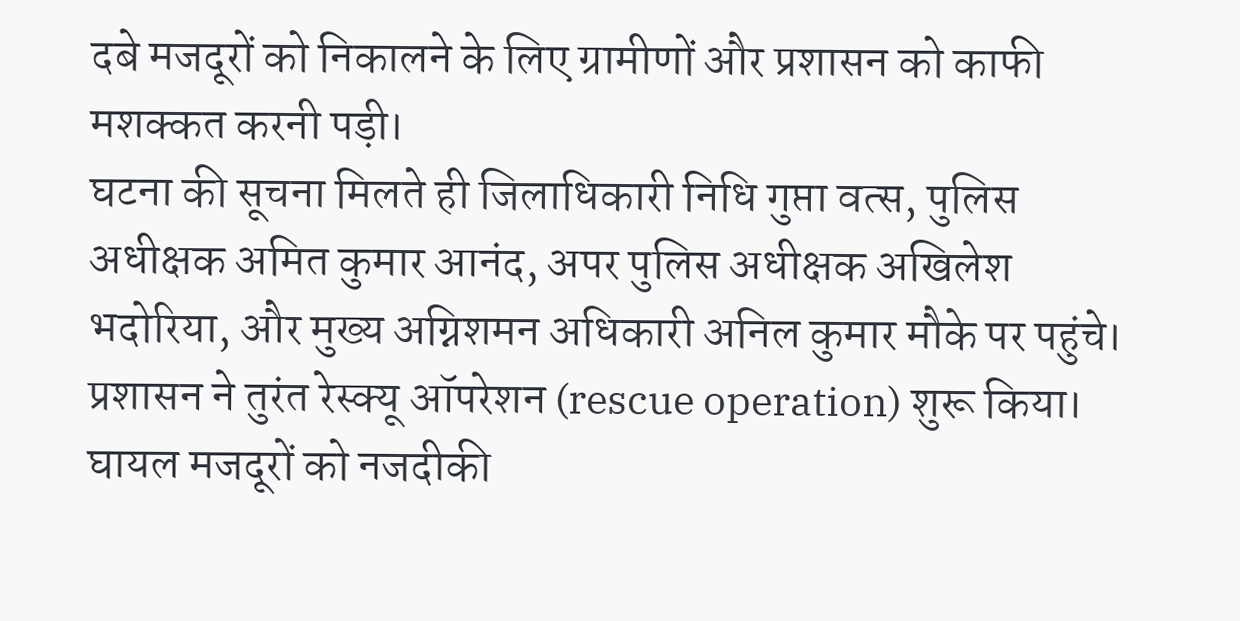दबे मजदूरों को निकालने के लिए ग्रामीणों और प्रशासन को काफी मशक्कत करनी पड़ी।
घटना की सूचना मिलते ही जिलाधिकारी निधि गुप्ता वत्स, पुलिस अधीक्षक अमित कुमार आनंद, अपर पुलिस अधीक्षक अखिलेश भदोरिया, और मुख्य अग्निशमन अधिकारी अनिल कुमार मौके पर पहुंचे। प्रशासन ने तुरंत रेस्क्यू ऑपरेशन (rescue operation) शुरू किया। घायल मजदूरों को नजदीकी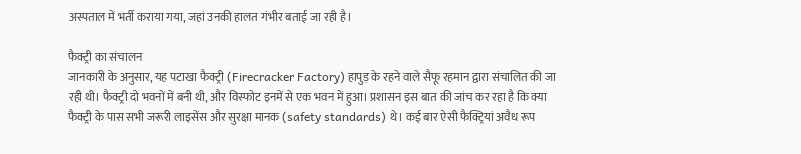अस्पताल में भर्ती कराया गया, जहां उनकी हालत गंभीर बताई जा रही है।

फैक्ट्री का संचालन
जानकारी के अनुसार, यह पटाखा फैक्ट्री (Firecracker Factory) हापुड़ के रहने वाले सैफू रहमान द्वारा संचालित की जा रही थी। फैक्ट्री दो भवनों में बनी थी, और विस्फोट इनमें से एक भवन में हुआ। प्रशासन इस बात की जांच कर रहा है कि क्या फैक्ट्री के पास सभी जरूरी लाइसेंस और सुरक्षा मानक (safety standards) थे। कई बार ऐसी फैक्ट्रियां अवैध रूप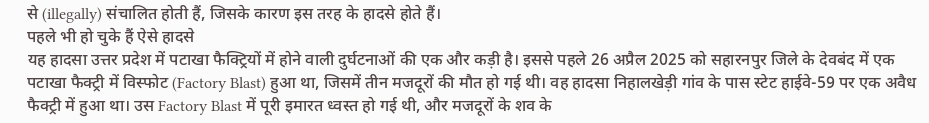से (illegally) संचालित होती हैं, जिसके कारण इस तरह के हादसे होते हैं।
पहले भी हो चुके हैं ऐसे हादसे
यह हादसा उत्तर प्रदेश में पटाखा फैक्ट्रियों में होने वाली दुर्घटनाओं की एक और कड़ी है। इससे पहले 26 अप्रैल 2025 को सहारनपुर जिले के देवबंद में एक पटाखा फैक्ट्री में विस्फोट (Factory Blast) हुआ था, जिसमें तीन मजदूरों की मौत हो गई थी। वह हादसा निहालखेड़ी गांव के पास स्टेट हाईवे-59 पर एक अवैध फैक्ट्री में हुआ था। उस Factory Blast में पूरी इमारत ध्वस्त हो गई थी, और मजदूरों के शव के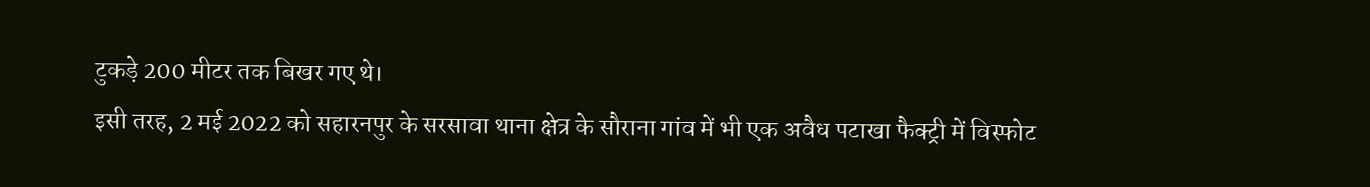टुकड़े 200 मीटर तक बिखर गए थे।
इसी तरह, 2 मई 2022 को सहारनपुर के सरसावा थाना क्षेत्र के सौराना गांव में भी एक अवैध पटाखा फैक्ट्री में विस्फोट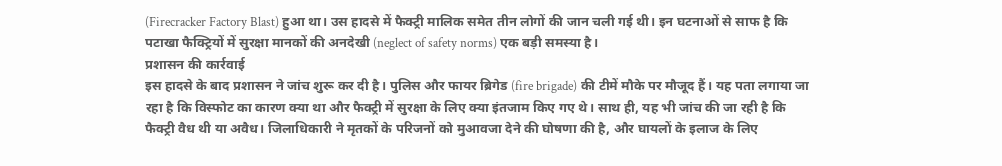(Firecracker Factory Blast) हुआ था। उस हादसे में फैक्ट्री मालिक समेत तीन लोगों की जान चली गई थी। इन घटनाओं से साफ है कि पटाखा फैक्ट्रियों में सुरक्षा मानकों की अनदेखी (neglect of safety norms) एक बड़ी समस्या है।
प्रशासन की कार्रवाई
इस हादसे के बाद प्रशासन ने जांच शुरू कर दी है। पुलिस और फायर ब्रिगेड (fire brigade) की टीमें मौके पर मौजूद हैं। यह पता लगाया जा रहा है कि विस्फोट का कारण क्या था और फैक्ट्री में सुरक्षा के लिए क्या इंतजाम किए गए थे। साथ ही, यह भी जांच की जा रही है कि फैक्ट्री वैध थी या अवैध। जिलाधिकारी ने मृतकों के परिजनों को मुआवजा देने की घोषणा की है, और घायलों के इलाज के लिए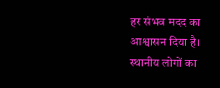हर संभव मदद का आश्वासन दिया है।
स्थानीय लोगों का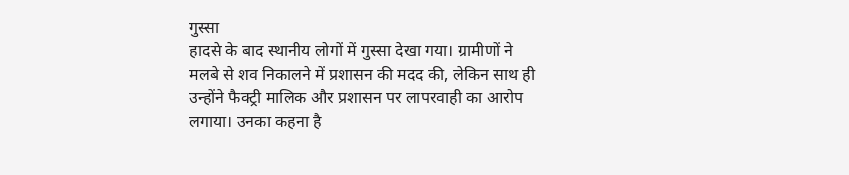गुस्सा
हादसे के बाद स्थानीय लोगों में गुस्सा देखा गया। ग्रामीणों ने मलबे से शव निकालने में प्रशासन की मदद की, लेकिन साथ ही उन्होंने फैक्ट्री मालिक और प्रशासन पर लापरवाही का आरोप लगाया। उनका कहना है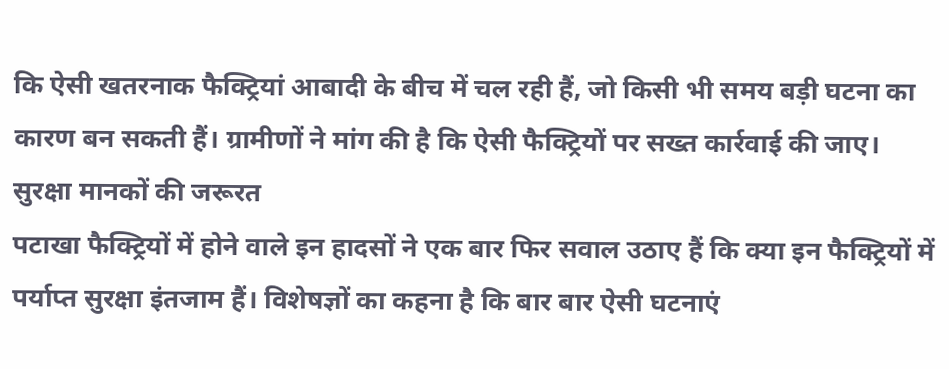कि ऐसी खतरनाक फैक्ट्रियां आबादी के बीच में चल रही हैं, जो किसी भी समय बड़ी घटना का कारण बन सकती हैं। ग्रामीणों ने मांग की है कि ऐसी फैक्ट्रियों पर सख्त कार्रवाई की जाए।
सुरक्षा मानकों की जरूरत
पटाखा फैक्ट्रियों में होने वाले इन हादसों ने एक बार फिर सवाल उठाए हैं कि क्या इन फैक्ट्रियों में पर्याप्त सुरक्षा इंतजाम हैं। विशेषज्ञों का कहना है कि बार बार ऐसी घटनाएं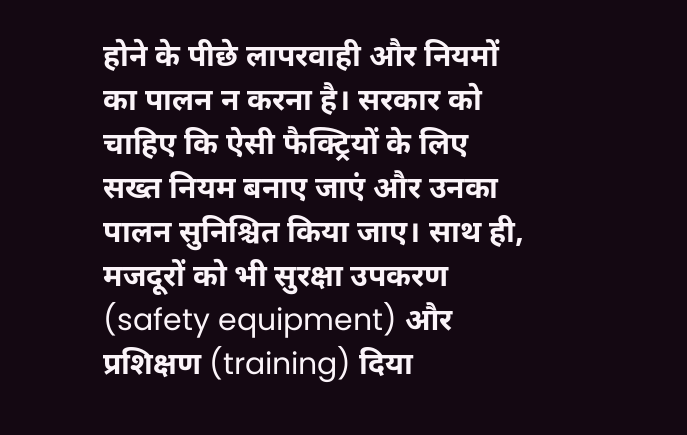होने के पीछे लापरवाही और नियमों का पालन न करना है। सरकार को चाहिए कि ऐसी फैक्ट्रियों के लिए सख्त नियम बनाए जाएं और उनका पालन सुनिश्चित किया जाए। साथ ही, मजदूरों को भी सुरक्षा उपकरण (safety equipment) और प्रशिक्षण (training) दिया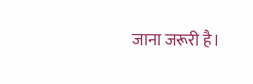जाना जरूरी है।